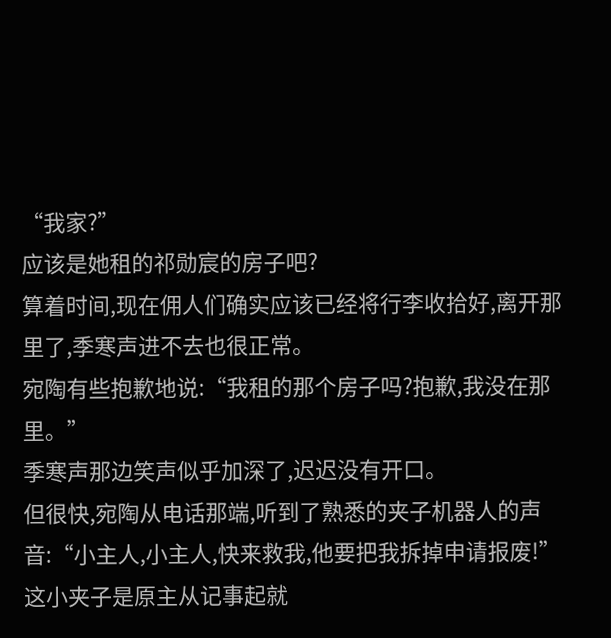“我家?”
应该是她租的祁勋宸的房子吧?
算着时间,现在佣人们确实应该已经将行李收拾好,离开那里了,季寒声进不去也很正常。
宛陶有些抱歉地说:“我租的那个房子吗?抱歉,我没在那里。”
季寒声那边笑声似乎加深了,迟迟没有开口。
但很快,宛陶从电话那端,听到了熟悉的夹子机器人的声音:“小主人,小主人,快来救我,他要把我拆掉申请报废!”
这小夹子是原主从记事起就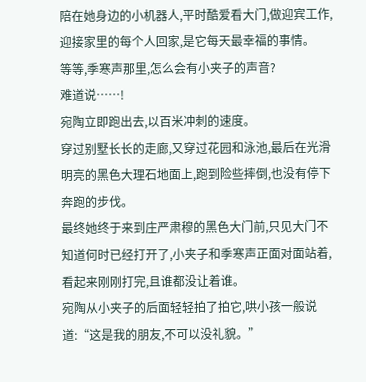陪在她身边的小机器人,平时酷爱看大门,做迎宾工作,迎接家里的每个人回家,是它每天最幸福的事情。
等等,季寒声那里,怎么会有小夹子的声音?
难道说……!
宛陶立即跑出去,以百米冲刺的速度。
穿过别墅长长的走廊,又穿过花园和泳池,最后在光滑明亮的黑色大理石地面上,跑到险些摔倒,也没有停下奔跑的步伐。
最终她终于来到庄严肃穆的黑色大门前,只见大门不知道何时已经打开了,小夹子和季寒声正面对面站着,看起来刚刚打完,且谁都没让着谁。
宛陶从小夹子的后面轻轻拍了拍它,哄小孩一般说道:“这是我的朋友,不可以没礼貌。”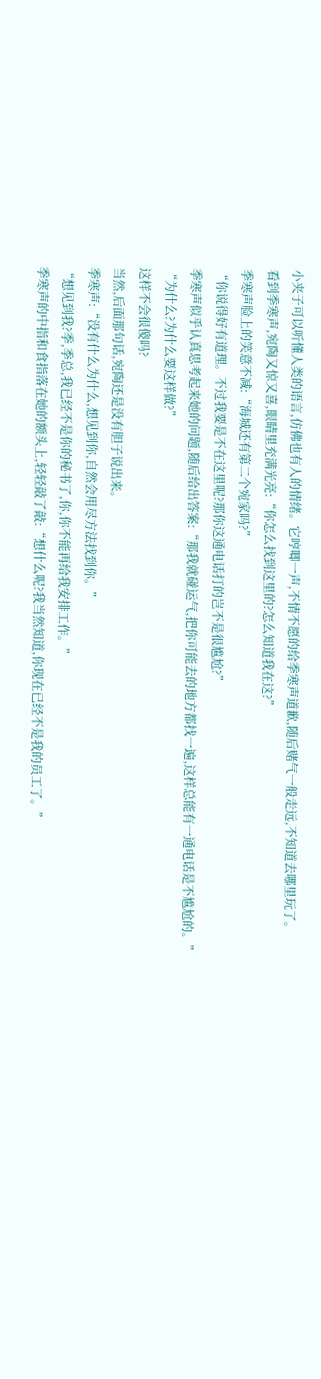小夹子可以听懂人类的语言,仿佛也有人的情绪。它哼唧一声,不情不愿的给季寒声道歉,随后赌气一般走远,不知道去哪里玩了。
看到季寒声,宛陶又惊又喜,眼睛里充满光亮:“你怎么找到这里的?怎么知道我在这?”
季寒声脸上的笑意不减:“海城还有第二个宛家吗?”
“你说得好有道理。不过我要是不在这里呢?那你这通电话打的岂不是很尴尬?”
季寒声似乎认真思考起来她的问题,随后给出答案:“那我就碰运气,把你可能去的地方都找一遍,这样总能有一通电话是不尴尬的。”
“为什么?为什么要这样做?”
这样不会很傻吗?
当然,后面那句话,宛陶还是没有胆子说出来。
季寒声:“没有什么为什么,想见到你,自然会用尽方法找到你。”
“想见到我?季,季总,我已经不是你的秘书了,你,你不能再给我安排工作。”
季寒声的中指和食指落在她的额头上,轻轻敲了敲:“想什么呢?我当然知道,你现在已经不是我的员工了。”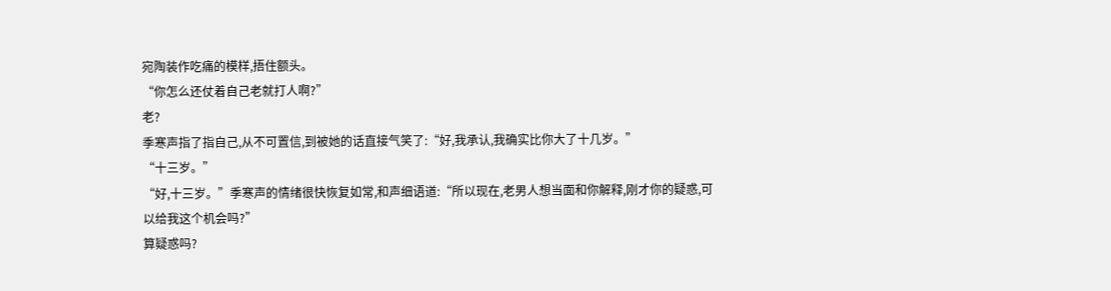宛陶装作吃痛的模样,捂住额头。
“你怎么还仗着自己老就打人啊?”
老?
季寒声指了指自己,从不可置信,到被她的话直接气笑了:“好,我承认,我确实比你大了十几岁。”
“十三岁。”
“好,十三岁。”季寒声的情绪很快恢复如常,和声细语道:“所以现在,老男人想当面和你解释,刚才你的疑惑,可以给我这个机会吗?”
算疑惑吗?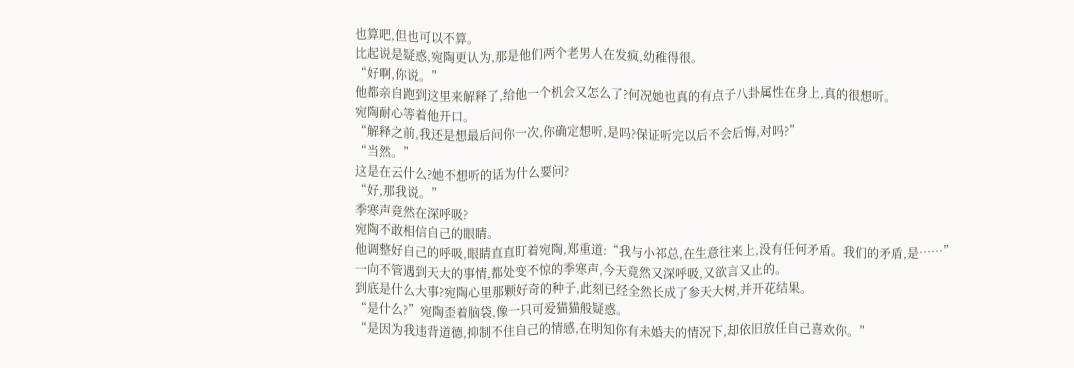也算吧,但也可以不算。
比起说是疑惑,宛陶更认为,那是他们两个老男人在发疯,幼稚得很。
“好啊,你说。”
他都亲自跑到这里来解释了,给他一个机会又怎么了?何况她也真的有点子八卦属性在身上,真的很想听。
宛陶耐心等着他开口。
“解释之前,我还是想最后问你一次,你确定想听,是吗?保证听完以后不会后悔,对吗?”
“当然。”
这是在云什么?她不想听的话为什么要问?
“好,那我说。”
季寒声竟然在深呼吸?
宛陶不敢相信自己的眼睛。
他调整好自己的呼吸,眼睛直直盯着宛陶,郑重道:“我与小祁总,在生意往来上,没有任何矛盾。我们的矛盾,是……”
一向不管遇到天大的事情,都处变不惊的季寒声,今天竟然又深呼吸,又欲言又止的。
到底是什么大事?宛陶心里那颗好奇的种子,此刻已经全然长成了参天大树,并开花结果。
“是什么?”宛陶歪着脑袋,像一只可爱猫猫般疑惑。
“是因为我违背道德,抑制不住自己的情感,在明知你有未婚夫的情况下,却依旧放任自己喜欢你。”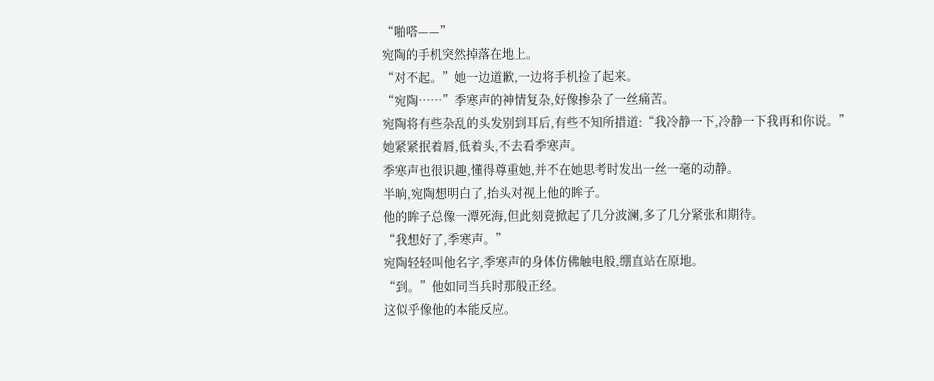“啪嗒——”
宛陶的手机突然掉落在地上。
“对不起。”她一边道歉,一边将手机捡了起来。
“宛陶……”季寒声的神情复杂,好像掺杂了一丝痛苦。
宛陶将有些杂乱的头发别到耳后,有些不知所措道:“我冷静一下,冷静一下我再和你说。”
她紧紧抿着唇,低着头,不去看季寒声。
季寒声也很识趣,懂得尊重她,并不在她思考时发出一丝一毫的动静。
半晌,宛陶想明白了,抬头对视上他的眸子。
他的眸子总像一潭死海,但此刻竟掀起了几分波澜,多了几分紧张和期待。
“我想好了,季寒声。”
宛陶轻轻叫他名字,季寒声的身体仿佛触电般,绷直站在原地。
“到。”他如同当兵时那般正经。
这似乎像他的本能反应。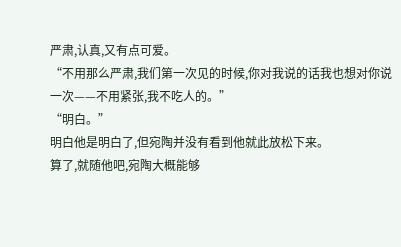严肃,认真,又有点可爱。
“不用那么严肃,我们第一次见的时候,你对我说的话我也想对你说一次——不用紧张,我不吃人的。”
“明白。”
明白他是明白了,但宛陶并没有看到他就此放松下来。
算了,就随他吧,宛陶大概能够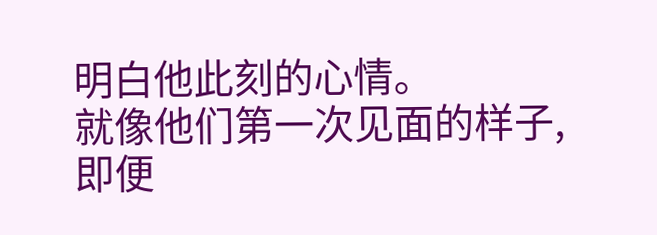明白他此刻的心情。
就像他们第一次见面的样子,即便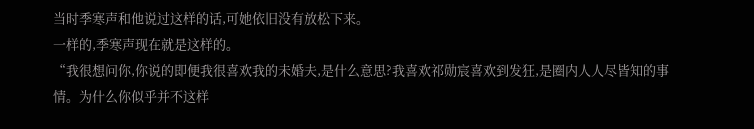当时季寒声和他说过这样的话,可她依旧没有放松下来。
一样的,季寒声现在就是这样的。
“我很想问你,你说的即便我很喜欢我的未婚夫,是什么意思?我喜欢祁勋宸喜欢到发狂,是圈内人人尽皆知的事情。为什么你似乎并不这样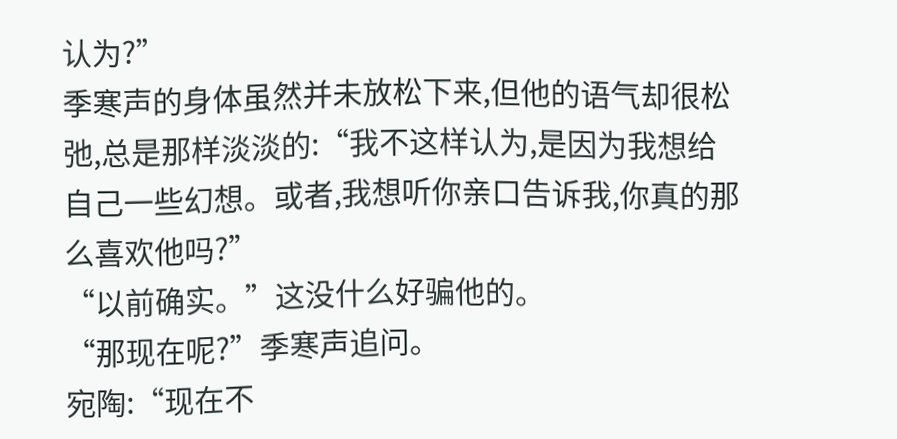认为?”
季寒声的身体虽然并未放松下来,但他的语气却很松弛,总是那样淡淡的:“我不这样认为,是因为我想给自己一些幻想。或者,我想听你亲口告诉我,你真的那么喜欢他吗?”
“以前确实。”这没什么好骗他的。
“那现在呢?”季寒声追问。
宛陶:“现在不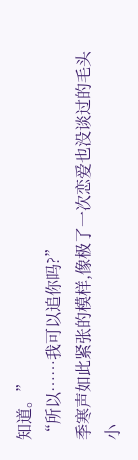知道。”
“所以……我可以追你吗?”
季寒声如此紧张的模样,像极了一次恋爱也没谈过的毛头小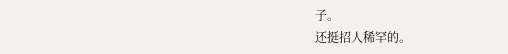子。
还挺招人稀罕的。